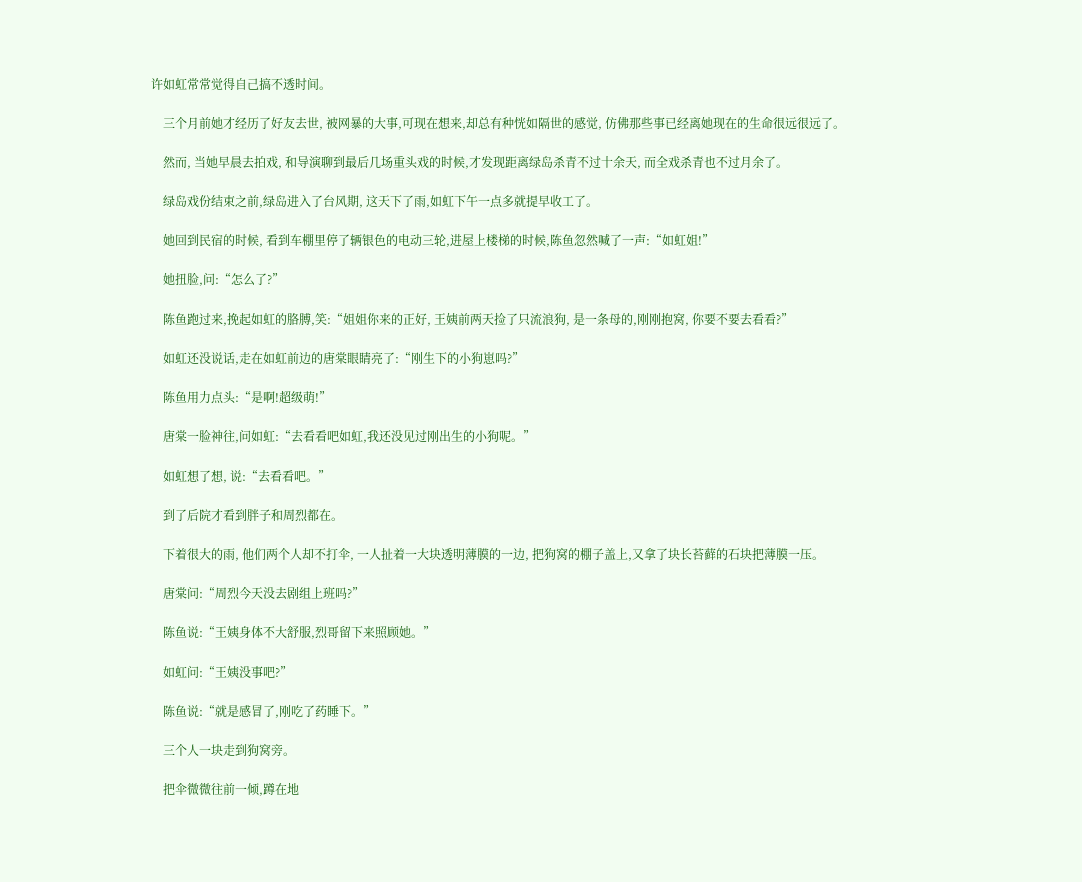许如虹常常觉得自己搞不透时间。

    三个月前她才经历了好友去世, 被网暴的大事,可现在想来,却总有种恍如隔世的感觉, 仿佛那些事已经离她现在的生命很远很远了。

    然而, 当她早晨去拍戏, 和导演聊到最后几场重头戏的时候,才发现距离绿岛杀青不过十余天, 而全戏杀青也不过月余了。

    绿岛戏份结束之前,绿岛进入了台风期, 这天下了雨,如虹下午一点多就提早收工了。

    她回到民宿的时候, 看到车棚里停了辆银色的电动三轮,进屋上楼梯的时候,陈鱼忽然喊了一声:“如虹姐!”

    她扭脸,问:“怎么了?”

    陈鱼跑过来,挽起如虹的胳膊,笑:“姐姐你来的正好, 王姨前两天捡了只流浪狗, 是一条母的,刚刚抱窝, 你要不要去看看?”

    如虹还没说话,走在如虹前边的唐棠眼睛亮了:“刚生下的小狗崽吗?”

    陈鱼用力点头:“是啊!超级萌!”

    唐棠一脸神往,问如虹:“去看看吧如虹,我还没见过刚出生的小狗呢。”

    如虹想了想, 说:“去看看吧。”

    到了后院才看到胖子和周烈都在。

    下着很大的雨, 他们两个人却不打伞, 一人扯着一大块透明薄膜的一边, 把狗窝的棚子盖上,又拿了块长苔藓的石块把薄膜一压。

    唐棠问:“周烈今天没去剧组上班吗?”

    陈鱼说:“王姨身体不大舒服,烈哥留下来照顾她。”

    如虹问:“王姨没事吧?”

    陈鱼说:“就是感冒了,刚吃了药睡下。”

    三个人一块走到狗窝旁。

    把伞微微往前一倾,蹲在地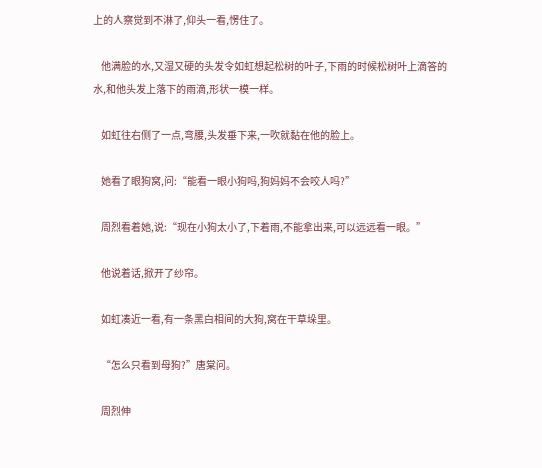上的人察觉到不淋了,仰头一看,愣住了。

    他满脸的水,又湿又硬的头发令如虹想起松树的叶子,下雨的时候松树叶上滴答的水,和他头发上落下的雨滴,形状一模一样。

    如虹往右侧了一点,弯腰,头发垂下来,一吹就黏在他的脸上。

    她看了眼狗窝,问:“能看一眼小狗吗,狗妈妈不会咬人吗?”

    周烈看着她,说:“现在小狗太小了,下着雨,不能拿出来,可以远远看一眼。”

    他说着话,掀开了纱帘。

    如虹凑近一看,有一条黑白相间的大狗,窝在干草垛里。

    “怎么只看到母狗?”唐棠问。

    周烈伸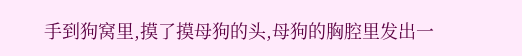手到狗窝里,摸了摸母狗的头,母狗的胸腔里发出一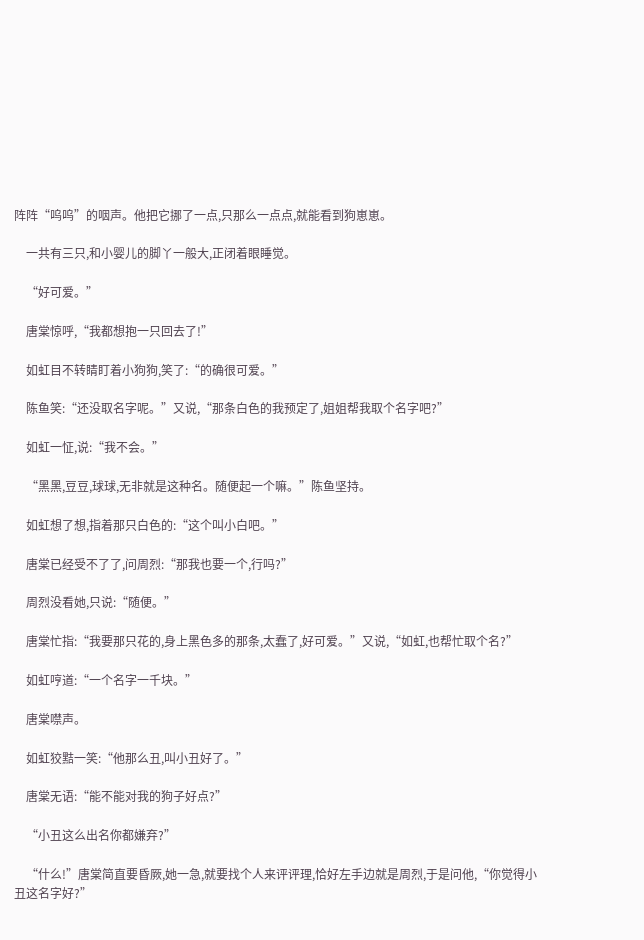阵阵“呜呜”的咽声。他把它挪了一点,只那么一点点,就能看到狗崽崽。

    一共有三只,和小婴儿的脚丫一般大,正闭着眼睡觉。

    “好可爱。”

    唐棠惊呼,“我都想抱一只回去了!”

    如虹目不转睛盯着小狗狗,笑了:“的确很可爱。”

    陈鱼笑:“还没取名字呢。”又说,“那条白色的我预定了,姐姐帮我取个名字吧?”

    如虹一怔,说:“我不会。”

    “黑黑,豆豆,球球,无非就是这种名。随便起一个嘛。”陈鱼坚持。

    如虹想了想,指着那只白色的:“这个叫小白吧。”

    唐棠已经受不了了,问周烈:“那我也要一个,行吗?”

    周烈没看她,只说:“随便。”

    唐棠忙指:“我要那只花的,身上黑色多的那条,太蠢了,好可爱。”又说,“如虹,也帮忙取个名?”

    如虹哼道:“一个名字一千块。”

    唐棠噤声。

    如虹狡黠一笑:“他那么丑,叫小丑好了。”

    唐棠无语:“能不能对我的狗子好点?”

    “小丑这么出名你都嫌弃?”

    “什么!”唐棠简直要昏厥,她一急,就要找个人来评评理,恰好左手边就是周烈,于是问他,“你觉得小丑这名字好?”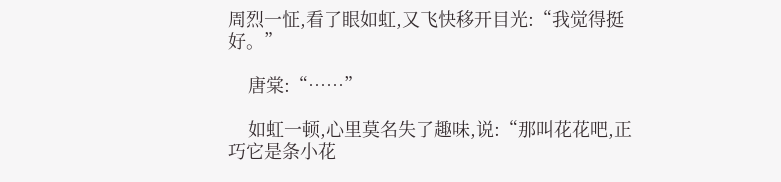周烈一怔,看了眼如虹,又飞快移开目光:“我觉得挺好。”

    唐棠:“……”

    如虹一顿,心里莫名失了趣味,说:“那叫花花吧,正巧它是条小花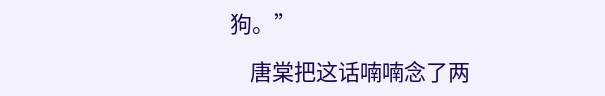狗。”

    唐棠把这话喃喃念了两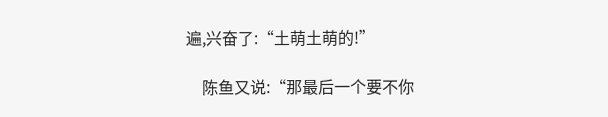遍,兴奋了:“土萌土萌的!”

    陈鱼又说:“那最后一个要不你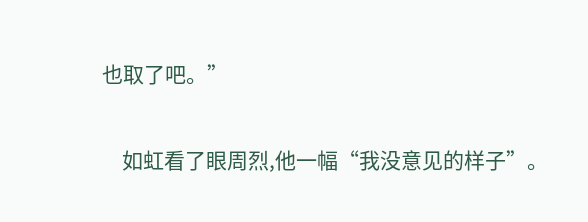也取了吧。”

    如虹看了眼周烈,他一幅“我没意见的样子”。